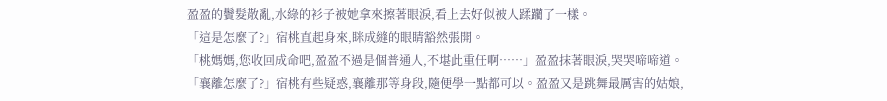盈盈的鬢髮散亂,水綠的衫子被她拿來擦著眼淚,看上去好似被人蹂躪了一樣。
「這是怎麼了?」宿桃直起身來,眯成縫的眼睛豁然張開。
「桃媽媽,您收回成命吧,盈盈不過是個普通人,不堪此重任啊……」盈盈抹著眼淚,哭哭啼啼道。
「襄離怎麼了?」宿桃有些疑惑,襄離那等身段,隨便學一點都可以。盈盈又是跳舞最厲害的姑娘,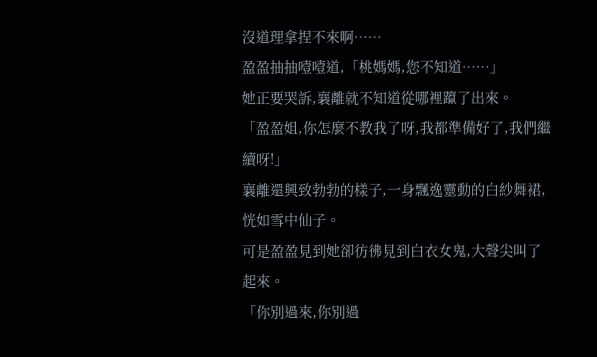沒道理拿捏不來啊……
盈盈抽抽噎噎道,「桃媽媽,您不知道……」
她正要哭訴,襄離就不知道從哪裡躥了出來。
「盈盈姐,你怎麼不教我了呀,我都準備好了,我們繼續呀!」
襄離還興致勃勃的樣子,一身飄逸靈動的白紗舞裙,恍如雪中仙子。
可是盈盈見到她卻彷彿見到白衣女鬼,大聲尖叫了起來。
「你別過來,你別過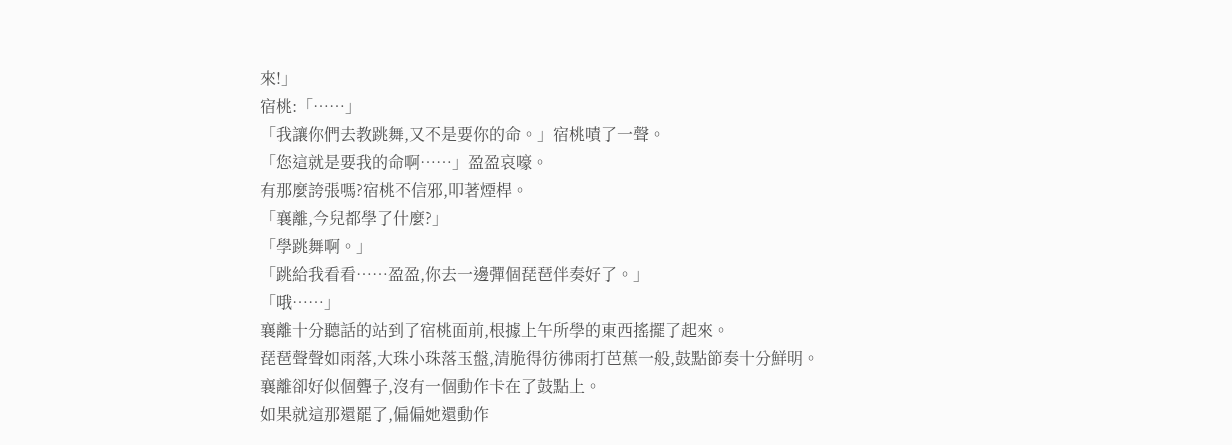來!」
宿桃:「……」
「我讓你們去教跳舞,又不是要你的命。」宿桃嘖了一聲。
「您這就是要我的命啊……」盈盈哀嚎。
有那麼誇張嗎?宿桃不信邪,叩著煙桿。
「襄離,今兒都學了什麼?」
「學跳舞啊。」
「跳給我看看……盈盈,你去一邊彈個琵琶伴奏好了。」
「哦……」
襄離十分聽話的站到了宿桃面前,根據上午所學的東西搖擺了起來。
琵琶聲聲如雨落,大珠小珠落玉盤,清脆得彷彿雨打芭蕉一般,鼓點節奏十分鮮明。
襄離卻好似個聾子,沒有一個動作卡在了鼓點上。
如果就這那還罷了,偏偏她還動作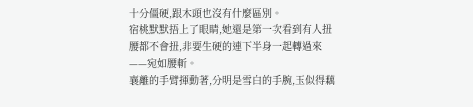十分僵硬,跟木頭也沒有什麼區別。
宿桃默默捂上了眼睛,她還是第一次看到有人扭腰都不會扭,非要生硬的連下半身一起轉過來——宛如腰斬。
襄離的手臂揮動著,分明是雪白的手腕,玉似得藕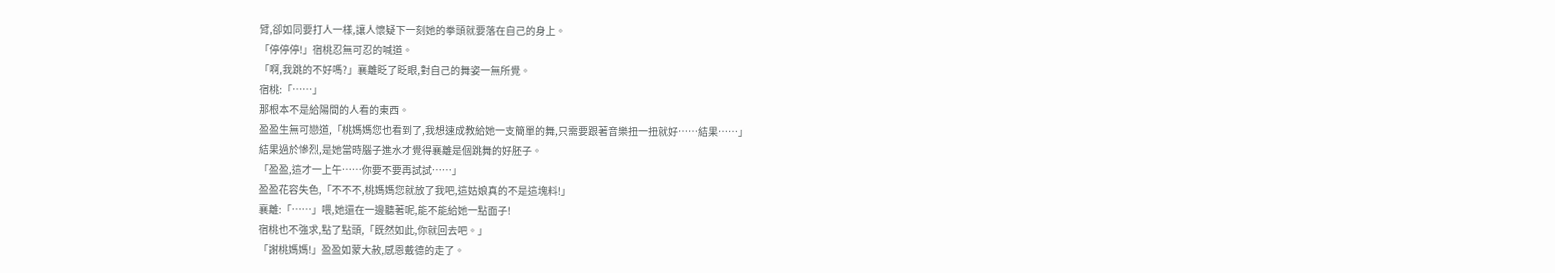臂,卻如同要打人一樣,讓人懷疑下一刻她的拳頭就要落在自己的身上。
「停停停!」宿桃忍無可忍的喊道。
「啊,我跳的不好嗎?」襄離眨了眨眼,對自己的舞姿一無所覺。
宿桃:「……」
那根本不是給陽間的人看的東西。
盈盈生無可戀道,「桃媽媽您也看到了,我想速成教給她一支簡單的舞,只需要跟著音樂扭一扭就好……結果……」
結果過於慘烈,是她當時腦子進水才覺得襄離是個跳舞的好胚子。
「盈盈,這才一上午……你要不要再試試……」
盈盈花容失色,「不不不,桃媽媽您就放了我吧,這姑娘真的不是這塊料!」
襄離:「……」喂,她還在一邊聽著呢,能不能給她一點面子!
宿桃也不強求,點了點頭,「既然如此,你就回去吧。」
「謝桃媽媽!」盈盈如蒙大赦,感恩戴德的走了。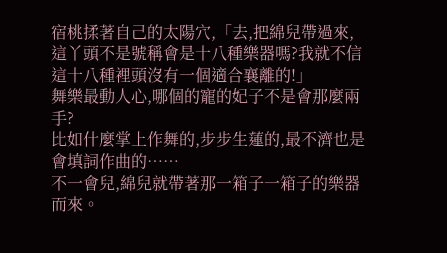宿桃揉著自己的太陽穴,「去,把綿兒帶過來,這丫頭不是號稱會是十八種樂器嗎?我就不信這十八種裡頭沒有一個適合襄離的!」
舞樂最動人心,哪個的寵的妃子不是會那麼兩手?
比如什麼掌上作舞的,步步生蓮的,最不濟也是會填詞作曲的……
不一會兒,綿兒就帶著那一箱子一箱子的樂器而來。